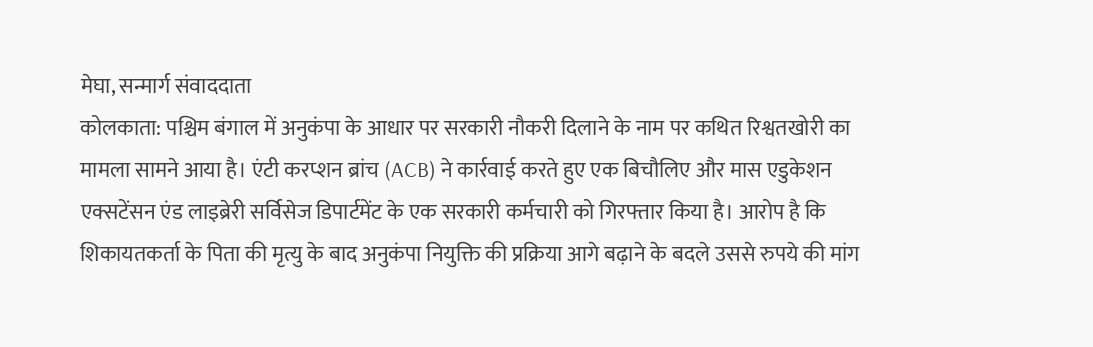मेघा, सन्मार्ग संवाददाता
कोलकाता: पश्चिम बंगाल में अनुकंपा के आधार पर सरकारी नौकरी दिलाने के नाम पर कथित रिश्वतखोरी का मामला सामने आया है। एंटी करप्शन ब्रांच (ACB) ने कार्रवाई करते हुए एक बिचौलिए और मास एडुकेशन एक्सटेंसन एंड लाइब्रेरी सर्विसेज डिपार्टमेंट के एक सरकारी कर्मचारी को गिरफ्तार किया है। आरोप है कि शिकायतकर्ता के पिता की मृत्यु के बाद अनुकंपा नियुक्ति की प्रक्रिया आगे बढ़ाने के बदले उससे रुपये की मांग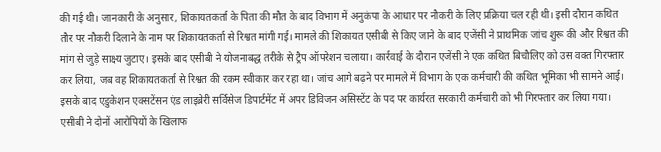की गई थी। जानकारी के अनुसार, शिकायतकर्ता के पिता की मौत के बाद विभाग में अनुकंपा के आधार पर नौकरी के लिए प्रक्रिया चल रही थी। इसी दौरान कथित तौर पर नौकरी दिलाने के नाम पर शिकायतकर्ता से रिश्वत मांगी गई। मामले की शिकायत एसीबी से किए जाने के बाद एजेंसी ने प्राथमिक जांच शुरू की और रिश्वत की मांग से जुड़े साक्ष्य जुटाए। इसके बाद एसीबी ने योजनाबद्ध तरीके से ट्रैप ऑपरेशन चलाया। कार्रवाई के दौरान एजेंसी ने एक कथित बिचौलिए को उस वक्त गिरफ्तार कर लिया, जब वह शिकायतकर्ता से रिश्वत की रकम स्वीकार कर रहा था। जांच आगे बढ़ने पर मामले में विभाग के एक कर्मचारी की कथित भूमिका भी सामने आई। इसके बाद एडुकेशन एक्सटेंसन एंड लाइब्रेरी सर्विसेज डिपार्टमेंट में अपर डिविजन असिस्टेंट के पद पर कार्यरत सरकारी कर्मचारी को भी गिरफ्तार कर लिया गया।
एसीबी ने दोनों आरोपियों के खिलाफ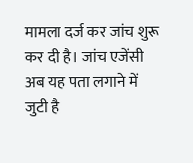मामला दर्ज कर जांच शुरू कर दी है। जांच एजेंसी अब यह पता लगाने में जुटी है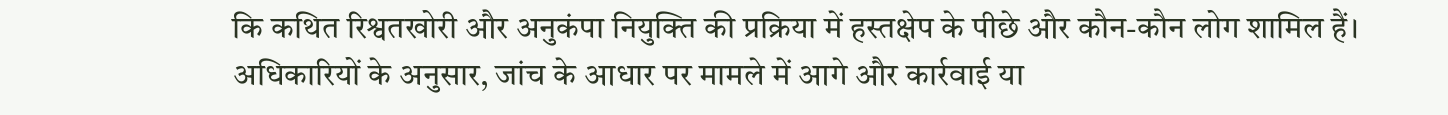कि कथित रिश्वतखोरी और अनुकंपा नियुक्ति की प्रक्रिया में हस्तक्षेप के पीछे और कौन-कौन लोग शामिल हैं। अधिकारियों के अनुसार, जांच के आधार पर मामले में आगे और कार्रवाई या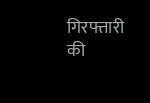गिरफ्तारी की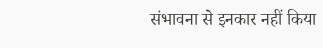संभावना से इनकार नहीं किया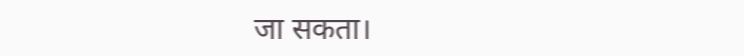जा सकता।